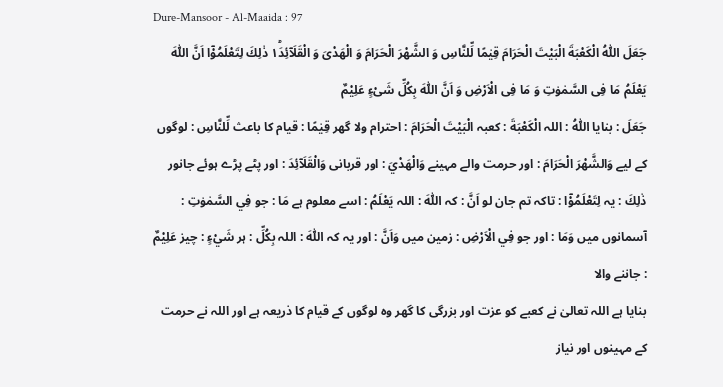Dure-Mansoor - Al-Maaida : 97
جَعَلَ اللّٰهُ الْكَعْبَةَ الْبَیْتَ الْحَرَامَ قِیٰمًا لِّلنَّاسِ وَ الشَّهْرَ الْحَرَامَ وَ الْهَدْیَ وَ الْقَلَآئِدَ١ؕ ذٰلِكَ لِتَعْلَمُوْۤا اَنَّ اللّٰهَ یَعْلَمُ مَا فِی السَّمٰوٰتِ وَ مَا فِی الْاَرْضِ وَ اَنَّ اللّٰهَ بِكُلِّ شَیْءٍ عَلِیْمٌ
جَعَلَ : بنایا اللّٰهُ : اللہ الْكَعْبَةَ : کعبہ الْبَيْتَ الْحَرَامَ : احترام ولا گھر قِيٰمًا : قیام کا باعث لِّلنَّاسِ : لوگوں کے لیے وَالشَّهْرَ الْحَرَامَ : اور حرمت والے مہینے وَالْهَدْيَ : اور قربانی وَالْقَلَآئِدَ : اور پٹے پڑے ہوئے جانور ذٰلِكَ : یہ لِتَعْلَمُوْٓا : تاکہ تم جان لو اَنَّ : کہ اللّٰهَ : اللہ يَعْلَمُ : اسے معلوم ہے مَا : جو فِي السَّمٰوٰتِ : آسمانوں میں وَمَا : اور جو فِي الْاَرْضِ : زمین میں وَاَنَّ : اور یہ کہ اللّٰهَ : اللہ بِكُلِّ : ہر شَيْءٍ : چیز عَلِيْمٌ : جاننے والا
بنایا ہے اللہ تعالیٰ نے کعبے کو عزت اور بزرگی کا گھر وہ لوگوں کے قیام کا ذریعہ ہے اور اللہ نے حرمت کے مہینوں اور نیاز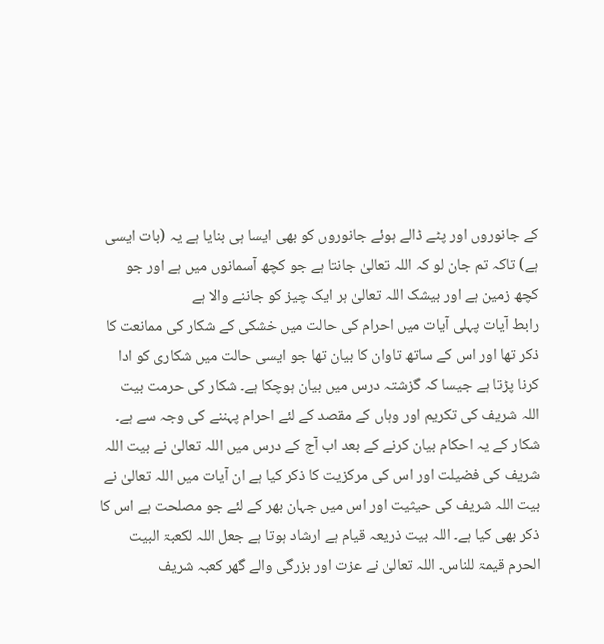کے جانوروں اور پٹے ڈالے ہوئے جانوروں کو بھی ایسا ہی بنایا ہے یہ (بات ایسی ہے) تاکہ تم جان لو کہ اللہ تعالیٰ جانتا ہے جو کچھ آسمانوں میں ہے اور جو کچھ زمین ہے اور بیشک اللہ تعالیٰ ہر ایک چیز کو جاننے والا ہے
رابط آیات پہلی آیات میں احرام کی حالت میں خشکی کے شکار کی ممانعت کا ذکر تھا اور اس کے ساتھ تاوان کا بیان تھا جو ایسی حالت میں شکاری کو ادا کرنا پڑتا ہے جیسا کہ گزشتہ درس میں بیان ہوچکا ہے۔ شکار کی حرمت بیت اللہ شریف کی تکریم اور وہاں کے مقصد کے لئے احرام پہننے کی وجہ سے ہے۔ شکار کے یہ احکام بیان کرنے کے بعد اب آج کے درس میں اللہ تعالیٰ نے بیت اللہ شریف کی فضیلت اور اس کی مرکزیت کا ذکر کیا ہے ان آیات میں اللہ تعالیٰ نے بیت اللہ شریف کی حیثیت اور اس میں جہان بھر کے لئے جو مصلحت ہے اس کا ذکر بھی کیا ہے۔ اللہ بیت ذریعہ قیام ہے ارشاد ہوتا ہے جعل اللہ لکعبۃ البیت الحرم قیمۃ للناس۔ اللہ تعالیٰ نے عزت اور بزرگی والے گھر کعبہ شریف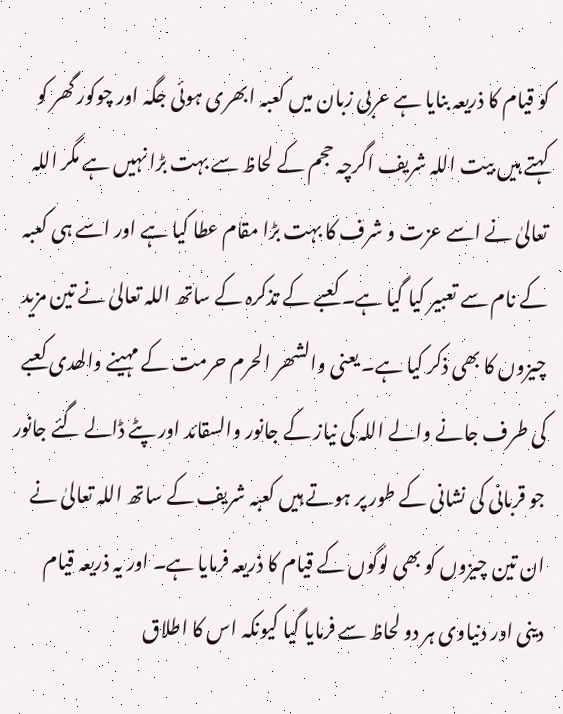کو قیام کا ذریعہ بنایا ہے عربی زبان میں کعبہ ابھری ہوئی جگہ اور چوکور گھر کو کہتے ہیں بیت اللہ شریف اگرچہ حجم کے لحاظ سے بہت بڑا نہیں ہے مگر اللہ تعالیٰ نے اسے عزت و شرف کا بہت بڑا مقام عطا کیا ہے اور اسے ہی کعبہ کے نام سے تعبیر کیا گیا ہے۔ کعبے کے تذکرہ کے ساتھ اللہ تعالیٰ نے تین مزید چیزوں کا بھی ذکر کیا ہے۔ یعنی والشھر الحرم حرمت کے مہینے والھدی کعبے کی طرف جانے والے اللہ کی نیاز کے جانور والسقائد اور پٹے ڈالے گئے جانور جو قربانی کی نشانی کے طور پر ہوتے ہیں کعبہ شریف کے ساتھ اللہ تعالیٰ نے ان تین چیزوں کو بھی لوگوں کے قیام کا ذریعہ فرمایا ہے۔ اور یہ ذریعہ قیام دینی اور دنیاوی ہر دو لحاظ سے فرمایا گیا کیونکہ اس کا اطلاق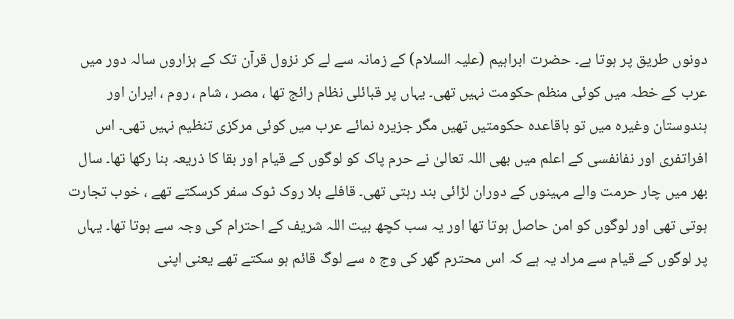دونوں طریق پر ہوتا ہے۔ حضرت ابراہیم (علیہ السلام) کے زمانہ سے لے کر نزول قرآن تک کے ہزاروں سالہ دور میں عرب کے خطہ میں کوئی منظم حکومت نہیں تھی۔ یہاں پر قبائلی نظام رائج تھا ، مصر ، شام ، روم ، ایران اور ہندوستان وغیرہ میں تو باقاعدہ حکومتیں تھیں مگر جزیرہ نمائے عرب میں کوئی مرکزی تنظیم نہیں تھی۔ اس افراتفری اور نفانفسی کے اعلم میں بھی اللہ تعالیٰ نے حرم پاک کو لوگوں کے قیام اور بقا کا ذریعہ بنا رکھا تھا۔ سال بھر میں چار حرمت والے مہینوں کے دوران لڑائی بند رہتی تھی۔ قافلے بلا روک ٹوک سفر کرسکتے تھے ، خوب تجارت ہوتی تھی اور لوگوں کو امن حاصل ہوتا تھا اور یہ سب کچھ بیت اللہ شریف کے احترام کی وجہ سے ہوتا تھا۔ یہاں پر لوگوں کے قیام سے مراد یہ ہے کہ اس محترم گھر کی وج ہ سے لوگ قائم ہو سکتے تھے یعنی اپنی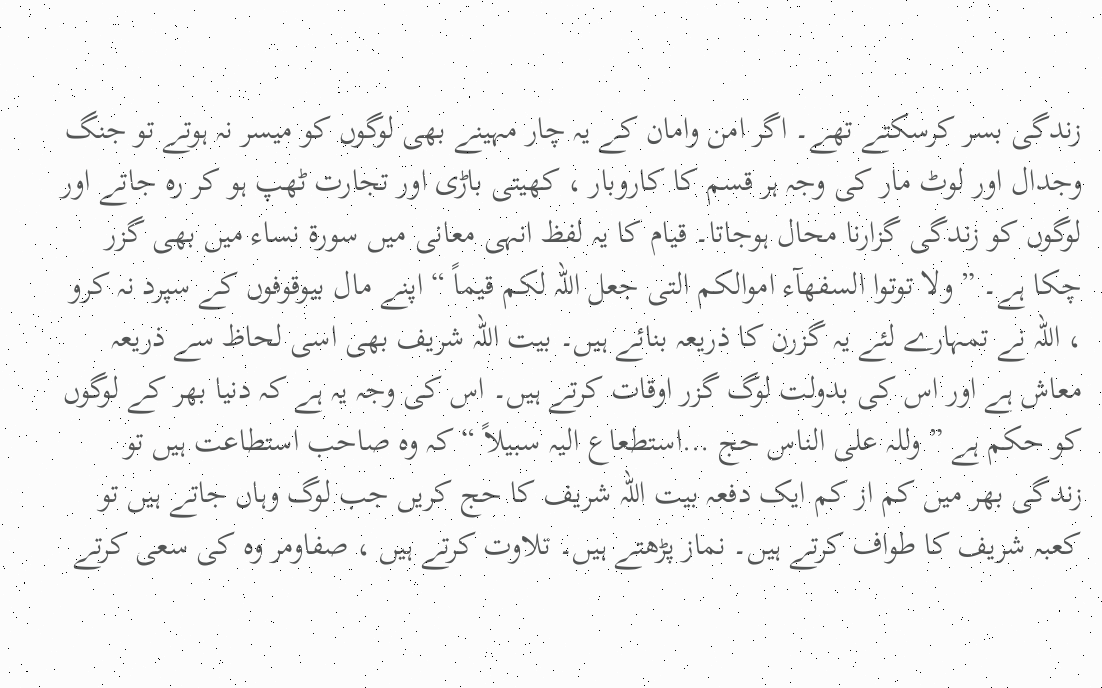زندگی بسر کرسکتے تھے۔ اگر امن وامان کے یہ چار مہینے بھی لوگوں کو میسر نہ ہوتے تو جنگ وجدال اور لوٹ مار کی وجہ ہر قسم کا کاروبار ، کھیتی باڑی اور تجارت ٹھپ ہو کر رہ جاتے اور لوگوں کو زندگی گزارنا محال ہوجاتا۔ قیام کا یہ لفظ انہی معانی میں سورة نساء میں بھی گزر چکا ہے۔ ” ولا توتوا السفھآء اموالکم التی جعل اللہ لکم قیماً “ اپنے مال بیوقوفوں کے سپرد نہ کرو ، اللہ نے تمہارے لئے یہ گزرن کا ذریعہ بنائے ہیں۔ بیت اللہ شریف بھی اسی لحاظ سے ذریعہ معاش ہے اور اس کی بدولت لوگ گزر اوقات کرتے ہیں۔ اس کی وجہ یہ ہے کہ دنیا بھر کے لوگوں کو حکم ہے ” وللہ علی الناس حج …استطعاع الیہ سبیلاً “ کہ وہ صاحب استطاعت ہیں تو زندگی بھر میں کم از کم ایک دفعہ بیت اللہ شریف کا حج کریں جب لوگ وہاں جاتے ہیں تو کعبہ شریف کا طواف کرتے ہیں۔ نماز پڑھتے ہیں۔ تلاوت کرتے ہیں ، صفاومر وہ کی سعی کرتے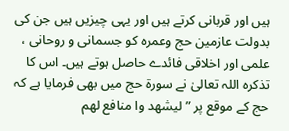ہیں اور قربانی کرتے ہیں اور یہی چیزیں ہیں جن کی بدولت عازمین حج وعمرہ کو جسمانی و روحانی ، علمی اور اخلاقی فائدے حاصل ہوتے ہیں۔ اس کا تذکرہ اللہ تعالیٰ نے سورة حج میں بھی فرمایا ہے کہ حج کے موقع پر ” لیشھد وا منافع لھم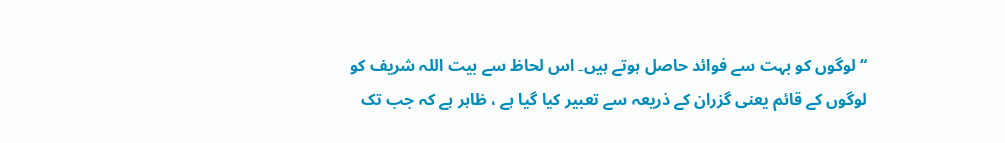“ لوگوں کو بہت سے فوائد حاصل ہوتے ہیں۔ اس لحاظ سے بیت اللہ شریف کو لوگوں کے قائم یعنی گزران کے ذریعہ سے تعبیر کیا گیا ہے ، ظاہر ہے کہ جب تک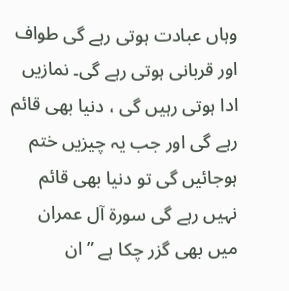وہاں عبادت ہوتی رہے گی طواف اور قربانی ہوتی رہے گی۔ نمازیں ادا ہوتی رہیں گی ، دنیا بھی قائم رہے گی اور جب یہ چیزیں ختم ہوجائیں گی تو دنیا بھی قائم نہیں رہے گی سورة آل عمران میں بھی گزر چکا ہے ” ان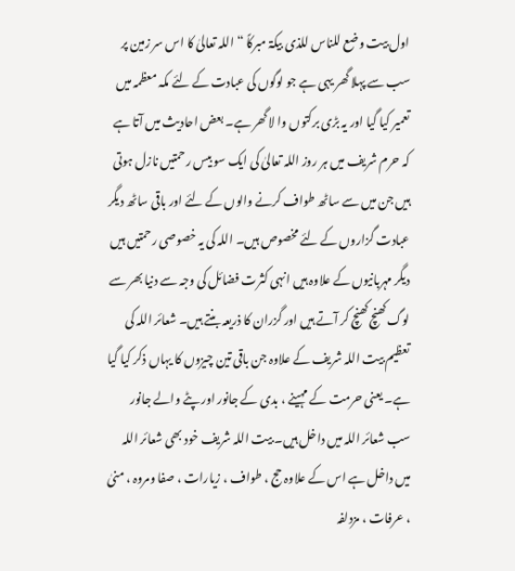اول بیت وضع للناس للذی بیکۃ مبرکاً “ اللہ تعالیٰ کا اس سر زمین پر سب سے پہلا گھر یہی ہے جو لوگوں کی عبادت کے لئے مکہ معظمہ میں تعمیر کیا گیا اور یہ بڑی برکتوں وا لا گھر ہے۔ بعض احادیث میں آتا ہے کہ حرم شریف میں ہر روز اللہ تعالیٰ کی ایک سو بیس رحمتیں نازل ہوتی ہیں جن میں سے ساٹھ طواف کرنے والوں کے لئے اور باقی ساٹھ دیگر عبادت گزاروں کے لئے مخصوص ہیں۔ اللہ کی یہ خصوصی رحمتیں ہیں دیگر مہربانیوں کے علاوہ ہیں انہی کثرت فضائل کی وجہ سے دنیا بھر سے لوگ کھنچ کھنچ کر آتے ہیں اور گزران کا ذریعہ بنتے ہیں۔ شعائر اللہ کی تعظیم بیت اللہ شریف کے علاوہ جن باقی تین چیزوں کا یہاں ذکر کیا گیا ہے۔ یعنی حرمت کے مہینے ، بدی کے جانور اور پٹے والے جانور سب شعائر اللہ میں داخل ہیں۔ بیت اللہ شریف خود بھی شعائر اللہ میں داخل ہے اس کے علاوہ حج ، طواف ، زیارات ، صفا ومروہ ، منیٰ ، عرفات ، مزدلفہ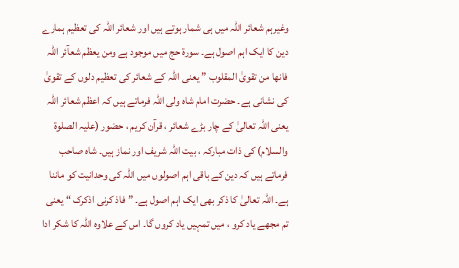وغیرہم شعائر اللہ میں ہی شمار ہوتے ہیں اور شعائر اللہ کی تعظیم ہمارے دین کا ایک اہم اصول ہے۔ سورة حج میں موجود ہے ومن یعظم شعآئر اللہ فانھا من تقویٰ المقلوب ” یعنی اللہ کے شعائر کی تعظیم دلوں کے تقویٰ کی نشانی ہے۔ حضرت امام شاہ ولی اللہ فرماتے ہیں کہ اعظم شعائر اللہ یعنی اللہ تعالیٰ کے چار بڑے شعائر ، قرآن کریم ، حضور (علیہ الصلوۃ والسلام) کی ذات مبارکہ ، بیت اللہ شریف اور نماز ہیں۔ شاہ صاحب فرماتے ہیں کہ دین کے باقی اہم اصولوں میں اللہ کی وحدانیت کو ماننا ہے۔ اللہ تعالیٰ کا ذکر بھی ایک اہم اصول ہے۔ ” فاذ کرنی اذکرک “ یعنی تم مجھے یاد کرو ، میں تمہیں یاد کروں گا۔ اس کے علاوہ اللہ کا شکر ادا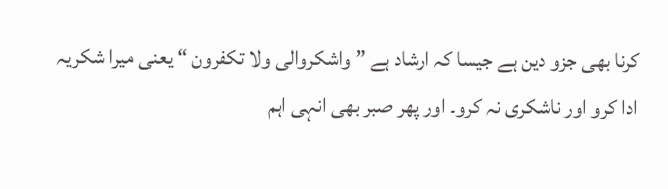کرنا بھی جزو دین ہے جیسا کہ ارشاد ہے ” واشکروالی ولا تکفرون “ یعنی میرا شکریہ ادا کرو اور ناشکری نہ کرو۔ اور پھر صبر بھی انہی اہم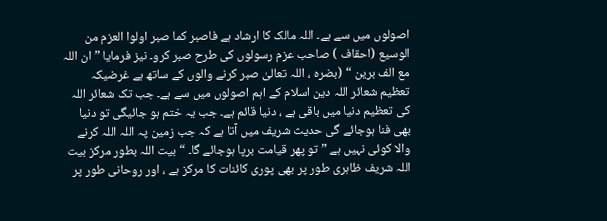اصولوں میں سے ہے۔ اللہ مالک کا ارشاد ہے فاصبر کما صبر اولوا العزم من الوسیع (احقاف ) صاحب عزم رسولوں کی طرح صبر کرو۔ نیز فرمایا ” ان اللہ مع الف برین “ (بضرہ ، اللہ تعالیٰ صبر کرنے والوں کے ساتھ ہے غرضیکہ تعظیم شعائر اللہ دین اسلام کے اہم اصولوں میں سے ہے۔ جب تک شعائر اللہ کی تعظیم دنیا میں باقی ہے ، دنیا قائم ہے۔ جب یہ ختم ہو جائیگی تو دنیا بھی فنا ہوجائے گی حدیث شریف میں آتا ہے کہ جب زمین پہ اللہ اللہ کرنے والا کوئی نہیں ہے ” تو پھر قیامت برپا ہوجائے گا۔ “ بیت اللہ بطور مرکز بیت اللہ شریف ظاہری طور پر بھی پوری کائنات کا مرکز ہے ، اور روحانی طور پر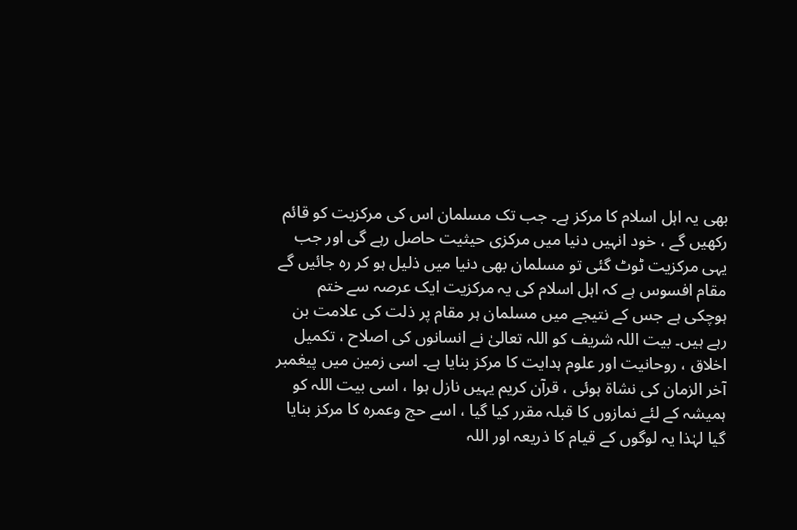بھی یہ اہل اسلام کا مرکز ہے۔ جب تک مسلمان اس کی مرکزیت کو قائم رکھیں گے ، خود انہیں دنیا میں مرکزی حیثیت حاصل رہے گی اور جب یہی مرکزیت ٹوٹ گئی تو مسلمان بھی دنیا میں ذلیل ہو کر رہ جائیں گے مقام افسوس ہے کہ اہل اسلام کی یہ مرکزیت ایک عرصہ سے ختم ہوچکی ہے جس کے نتیجے میں مسلمان ہر مقام پر ذلت کی علامت بن رہے ہیں۔ بیت اللہ شریف کو اللہ تعالیٰ نے انسانوں کی اصلاح ، تکمیل اخلاق ، روحانیت اور علوم ہدایت کا مرکز بنایا ہے۔ اسی زمین میں پیغمبر آخر الزمان کی نشاۃ ہوئی ، قرآن کریم یہیں نازل ہوا ، اسی بیت اللہ کو ہمیشہ کے لئے نمازوں کا قبلہ مقرر کیا گیا ، اسے حج وعمرہ کا مرکز بنایا گیا لہٰذا یہ لوگوں کے قیام کا ذریعہ اور اللہ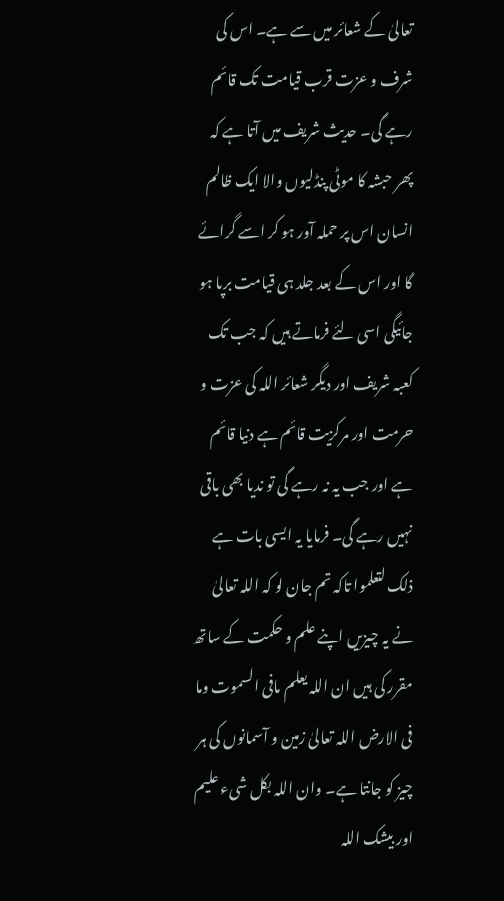تعالیٰ کے شعائر میں سے ہے۔ اس کی شرف و عزت قرب قیامت تک قائم رہے گی۔ حدیث شریف میں آتا ہے کہ پھر حبشہ کا موٹی پنڈلیوں والا ایک ظالم انسان اس پر حملہ آور ہو کر اسے گرائے گا اور اس کے بعد جلد ہی قیامت برپا ہو جائیگی اسی لئے فرماتے ہیں کہ جب تک کعبہ شریف اور دیگر شعائر اللہ کی عزت و حرمت اور مرکزیت قائم ہے دنیا قائم ہے اور جب یہ نہ رہے گی تو ندیا بھی باقی نہیں رہے گی۔ فرمایا یہ ایسی بات ہے ذلک لتعلموا تاکہ تم جان لو کہ اللہ تعالیٰ نے یہ چیزیں اپنے علم و حکمت کے ساتھ مقرر کی ہیں ان اللہ یعلم مافی السموت وما فی الارض اللہ تعالیٰ زمین و آسمانوں کی ہر چیز کو جانتا ہے۔ وان اللہ بکل شیء علیم اور بیشک اللہ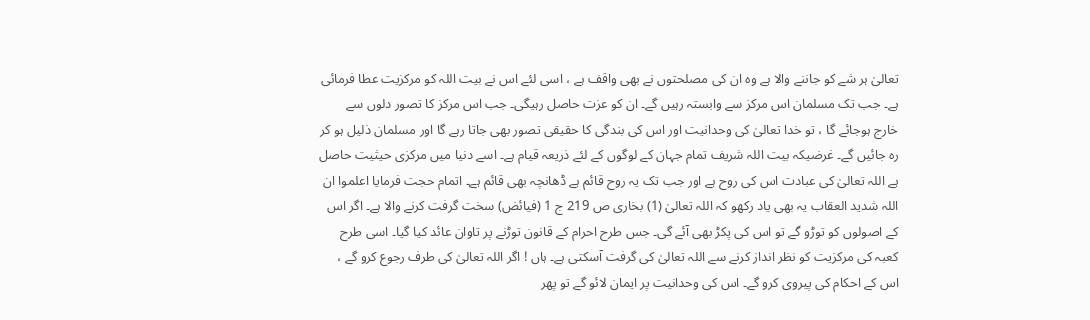تعالیٰ ہر شے کو جاننے والا ہے وہ ان کی مصلحتوں نے بھی واقف ہے ، اسی لئے اس نے بیت اللہ کو مرکزیت عطا فرمائی ہے۔ جب تک مسلمان اس مرکز سے وابستہ رہیں گے۔ ان کو عزت حاصل رہیگی۔ جب اس مرکز کا تصور دلوں سے خارج ہوجائے گا ، تو خدا تعالیٰ کی وحدانیت اور اس کی بندگی کا حقیقی تصور بھی جاتا رہے گا اور مسلمان ذلیل ہو کر رہ جائیں گے۔ غرضیکہ بیت اللہ شریف تمام جہان کے لوگوں کے لئے ذریعہ قیام ہے۔ اسے دنیا میں مرکزی حیثیت حاصل ہے اللہ تعالیٰ کی عبادت اس کی روح ہے اور جب تک یہ روح قائم ہے ڈھانچہ بھی قائم ہے۔ اتمام حجت فرمایا اعلموا ان اللہ شدید العقاب یہ بھی یاد رکھو کہ اللہ تعالیٰ (1) بخاری ص 219 ج 1 (فیائض) سخت گرفت کرنے والا ہے۔ اگر اس کے اصولوں کو توڑو گے تو اس کی پکڑ بھی آئے گی۔ جس طرح احرام کے قانون توڑنے پر تاوان عائد کیا گیا۔ اسی طرح کعبہ کی مرکزیت کو نظر انداز کرنے سے اللہ تعالیٰ کی گرفت آسکتی ہے۔ ہاں ! اگر اللہ تعالیٰ کی طرف رجوع کرو گے ، اس کے احکام کی پیروی کرو گے۔ اس کی وحدانیت پر ایمان لائو گے تو پھر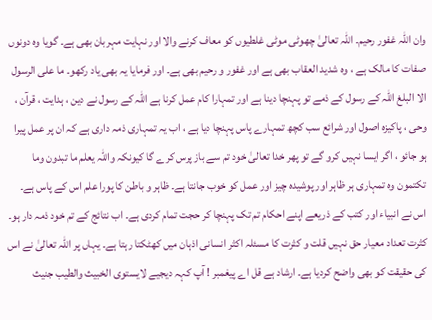وان اللہ غفور رحیم۔ اللہ تعالیٰ چھوٹی موٹی غلطیوں کو معاف کرنے والا اور نہایت مہربان بھی ہے۔ گویا وہ دونوں صفات کا مالک ہے ، وہ شدید العقاب بھی ہے اور غفور و رحیم بھی ہے۔ اور فرمایا یہ بھی یاد رکھو۔ ما علی الرسول الا البلغ اللہ کے رسول کے ذمے تو پہنچا دینا ہے اور تمہارا کام عمل کرنا ہے اللہ کے رسول نے دین ، ہدایت ، قرآن ، وحی ، پاکیزہ اصول اور شرائع سب کچھ تمہارے پاس پہنچا دیا ہے ، اب یہ تمہاری ذمہ داری ہے کہ ان پر عمل پیرا ہو جائو ، اگر ایسا نہیں کرو گے تو پھر خدا تعالیٰ خود تم سے باز پرس کرے گا کیونکہ واللہ یعلم ما تبدون وما تکتمون وہ تمہاری ہر ظاہر اور پوشیدہ چیز اور عمل کو خوب جانتا ہے۔ ظاہر و باطن کا پورا علم اس کے پاس ہے۔ اس نے انبیاء اور کتب کے ذریعے اپنے احکام تم تک پہنچا کر حجت تمام کردی ہے۔ اب نتائج کے تم خود ذمہ دار ہو۔ کثرت تعداد معیار حق نہیں قلت و کثرت کا مسئلہ اکثر انسانی اذہان میں کھٹکتا رہتا ہے۔ یہاں پر اللہ تعالیٰ نے اس کی حقیقت کو بھی واضح کردیا ہے۔ ارشاد ہے قل اے پیغمبر ! آپ کہہ دیجیے لایستوی الخبیث والطیب جنیث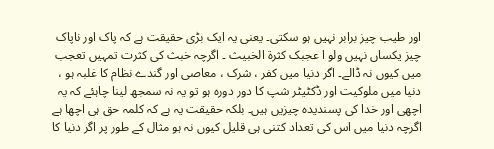اور طیب چیز برابر نہیں ہو سکتی۔ یعنی یہ ایک بڑی حقیقت ہے کہ پاک اور ناپاک چیز یکساں نہیں ولو ا عجبک کثرۃ الخبیث ۔ اگرچہ خبث کی کثرت تمہیں تعجب میں کیوں نہ ڈالے۔ اگر دنیا میں کفر ، شرک ، معاصی اور گندے نظام کا غلبہ ہو ، دنیا میں ملوکیت اور ڈکٹیٹر شپ کا دور دورہ ہو تو یہ نہ سمجھ لینا چاہئے کہ یہ اچھی اور خدا کی پسندیدہ چیزیں ہیں۔ بلکہ حقیقت یہ ہے کہ کلمہ حق ہی اچھا ہے اگرچہ دنیا میں اس کی تعداد کتنی ہی قلیل کیوں نہ ہو مثال کے طور پر اگر دنیا کا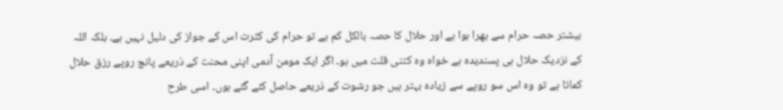بیشتر حصہ حرام سے بھرا ہوا ہے اور حلال کا حصہ بالکل کم ہے تو حرام کی کثرت اس کے جواز کی دلیل نہیں ہے۔ بلکہ اللہ کے نزدیک حلال ہی پسندیدہ ہے خواہ وہ کتنی قلت میں ہو۔ اگر ایک مومن آدمی اپنی محنت کے ذریعے پانچ روپے رزق حلال کماتا ہے تو وہ اس سو روپے سے زیادہ بہتر ہیں جو رشوت کے ذریعے حاصل کئے گئے ہوں۔ اسی طرح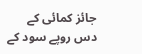جائز کمائی کے دس روپے سود کے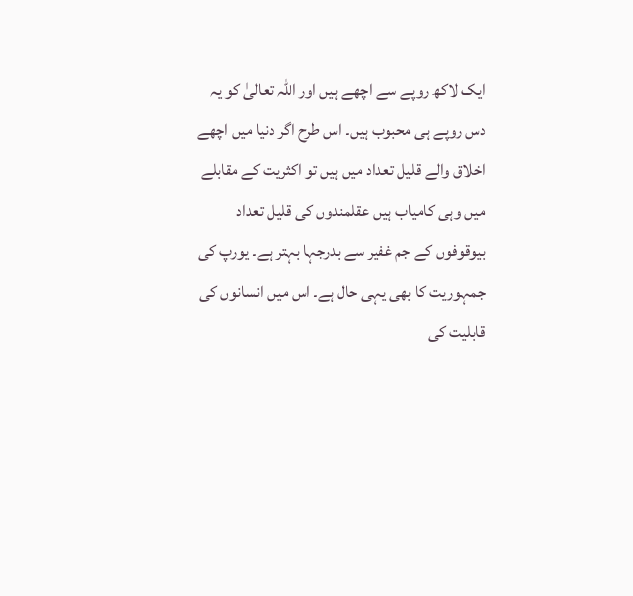ایک لاکھ روپے سے اچھے ہیں اور اللہ تعالیٰ کو یہ دس روپے ہی محبوب ہیں۔ اس طرح اگر دنیا میں اچھے اخلاق والے قلیل تعداد میں ہیں تو اکثریت کے مقابلے میں وہی کامیاب ہیں عقلمندوں کی قلیل تعداد بیوقوفوں کے جم غفیر سے بدرجہا بہتر ہے۔ یورپ کی جمہوریت کا بھی یہی حال ہے۔ اس میں انسانوں کی قابلیت کی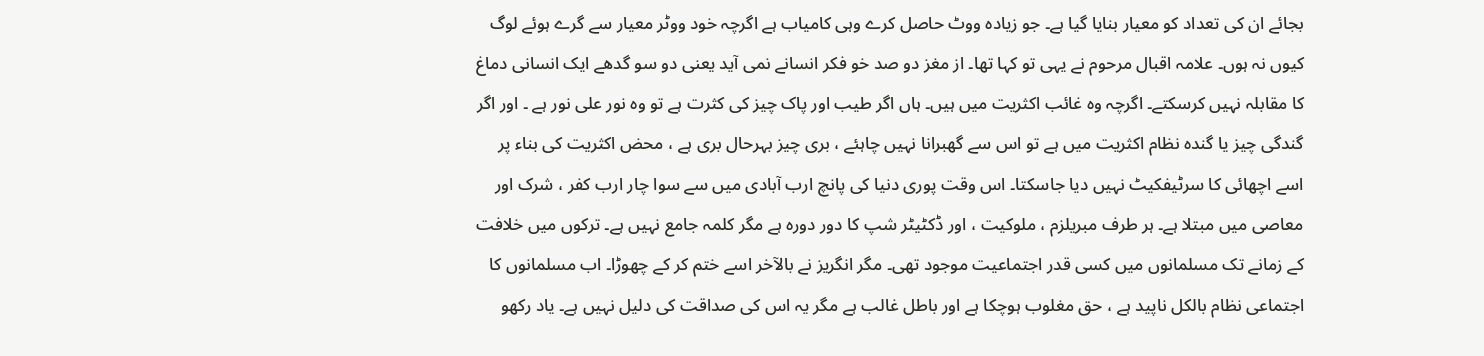بجائے ان کی تعداد کو معیار بنایا گیا ہے۔ جو زیادہ ووٹ حاصل کرے وہی کامیاب ہے اگرچہ خود ووٹر معیار سے گرے ہوئے لوگ کیوں نہ ہوں۔ علامہ اقبال مرحوم نے یہی تو کہا تھا۔ از مغز دو صد خو فکر انسانے نمی آید یعنی دو سو گدھے ایک انسانی دماغ کا مقابلہ نہیں کرسکتے۔ اگرچہ وہ غائب اکثریت میں ہیں۔ ہاں اگر طیب اور پاک چیز کی کثرت ہے تو وہ نور علی نور ہے ۔ اور اگر گندگی چیز یا گندہ نظام اکثریت میں ہے تو اس سے گھبرانا نہیں چاہئے ، بری چیز بہرحال بری ہے ، محض اکثریت کی بناء پر اسے اچھائی کا سرٹیفکیٹ نہیں دیا جاسکتا۔ اس وقت پوری دنیا کی پانچ ارب آبادی میں سے سوا چار ارب کفر ، شرک اور معاصی میں مبتلا ہے۔ ہر طرف مبریلزم ، ملوکیت ، اور ڈکٹیٹر شپ کا دور دورہ ہے مگر کلمہ جامع نہیں ہے۔ ترکوں میں خلافت کے زمانے تک مسلمانوں میں کسی قدر اجتماعیت موجود تھی۔ مگر انگریز نے بالآخر اسے ختم کر کے چھوڑا۔ اب مسلمانوں کا اجتماعی نظام بالکل ناپید ہے ، حق مغلوب ہوچکا ہے اور باطل غالب ہے مگر یہ اس کی صداقت کی دلیل نہیں ہے۔ یاد رکھو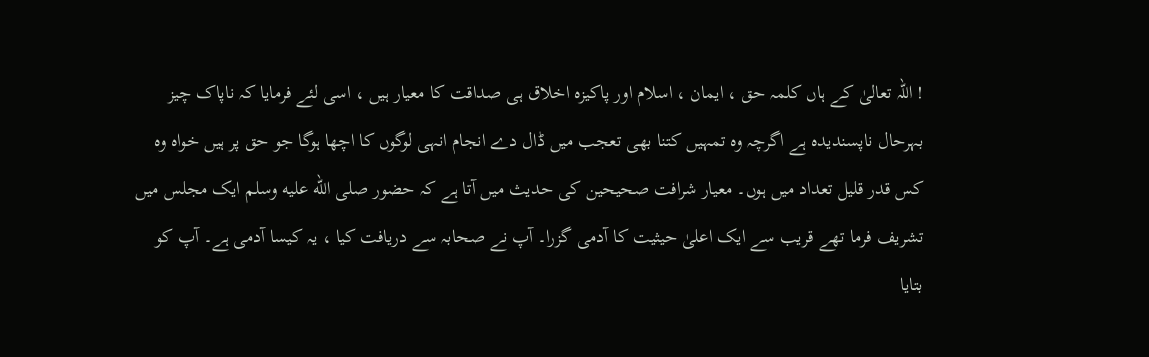! اللہ تعالیٰ کے ہاں کلمہ حق ، ایمان ، اسلام اور پاکیزہ اخلاق ہی صداقت کا معیار ہیں ، اسی لئے فرمایا کہ ناپاک چیز بہرحال ناپسندیدہ ہے اگرچہ وہ تمہیں کتنا بھی تعجب میں ڈال دے انجام انہی لوگوں کا اچھا ہوگا جو حق پر ہیں خواہ وہ کس قدر قلیل تعداد میں ہوں۔ معیار شرافت صحیحین کی حدیث میں آتا ہے کہ حضور صلى الله عليه وسلم ایک مجلس میں تشریف فرما تھے قریب سے ایک اعلیٰ حیثیت کا آدمی گزرا۔ آپ نے صحابہ سے دریافت کیا ، یہ کیسا آدمی ہے۔ آپ کو بتایا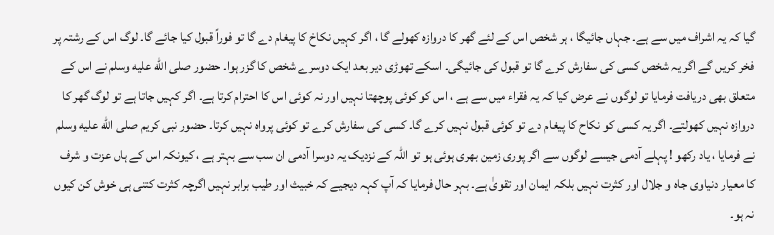گیا کہ یہ اشراف میں سے ہے۔ جہاں جائیگا ، ہر شخص اس کے لئے گھر کا دروازہ کھولے گا ، اگر کہیں نکاخ کا پیغام دے گا تو فوراً قبول کیا جائے گا۔ لوگ اس کے رشتہ پر فخر کریں گے اگر یہ شخص کسی کی سفارش کرے گا تو قبول کی جائیگی۔ اسکے تھوڑی دیر بعد ایک دوسرے شخص کا گزر ہوا۔ حضور صلى الله عليه وسلم نے اس کے متعلق بھی دریافت فرمایا تو لوگوں نے عرض کیا کہ یہ فقراء میں سے ہے ، اس کو کوئی پوچھتا نہیں اور نہ کوئی اس کا احترام کرتا ہے۔ اگر کہیں جاتا ہے تو لوگ گھر کا دروازہ نہیں کھولتے۔ اگر یہ کسی کو نکاح کا پیغام دے تو کوئی قبول نہیں کرے گا۔ کسی کی سفارش کرے تو کوئی پرواہ نہیں کرتا۔ حضور نبی کریم صلى الله عليه وسلم نے فرمایا ، یاد رکھو ! پہلے آدمی جیسے لوگوں سے اگر پوری زمین بھری ہوئی ہو تو اللہ کے نزدیک یہ دوسرا آدمی ان سب سے بہتر ہے ، کیونکہ اس کے ہاں عزت و شرف کا معیار دنیاوی جاہ و جلال اور کثرت نہیں بلکہ ایمان اور تقویٰ ہے۔ بہر حال فرمایا کہ آپ کہہ دیجیے کہ خبیث اور طیب برابر نہیں اگرچہ کثرت کتنی ہی خوش کن کیوں نہ ہو۔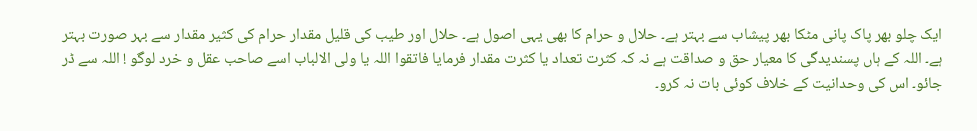ایک چلو بھر پاک پانی مٹکا بھر پیشاب سے بہتر ہے۔ حلال و حرام کا بھی یہی اصول ہے۔ حلال اور طیب کی قلیل مقدار حرام کی کثیر مقدار سے بہر صورت بہتر ہے۔ اللہ کے ہاں پسندیدگی کا معیار حق و صداقت ہے نہ کہ کثرت تعداد یا کثرت مقدار فرمایا فاتقوا اللہ یا ولی الالباب اسے صاحب عقل و خرد لوگو ! اللہ سے ڈر جائو۔ اس کی وحدانیت کے خلاف کوئی بات نہ کرو۔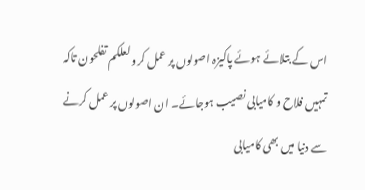اس کے بتلائے ہوئے پاکیزہ اصولوں پر عمل کرو لعلکم تفلحون تاکہ تمہیں فلاح و کامیابی نصیب ہوجائے۔ ان اصولوں پر عمل کرنے سے دنیا میں بھی کامیابی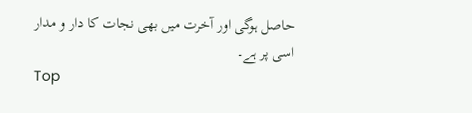حاصل ہوگی اور آخرت میں بھی نجات کا دار و مدار اسی پر ہے۔
Top